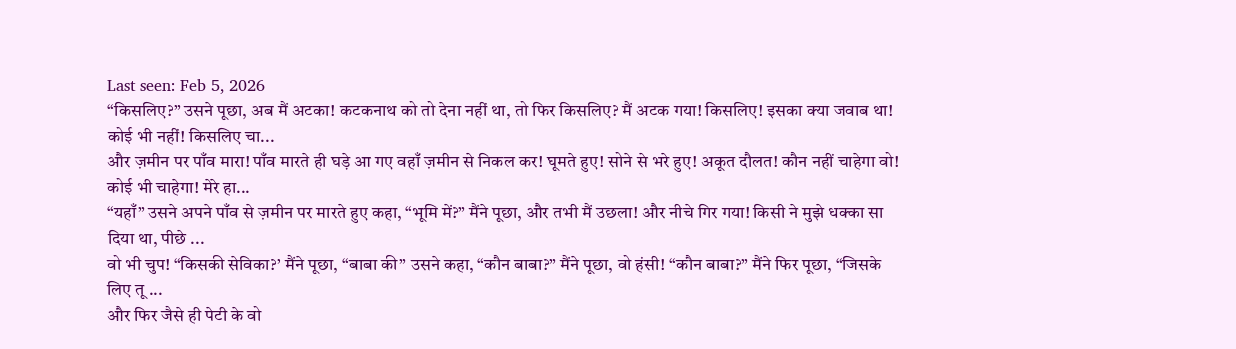Last seen: Feb 5, 2026
“किसलिए?” उसने पूछा, अब मैं अटका! कटकनाथ को तो देना नहीं था, तो फिर किसलिए? मैं अटक गया! किसलिए! इसका क्या जवाब था! कोई भी नहीं! किसलिए चा...
और ज़मीन पर पाँव मारा! पाँव मारते ही घड़े आ गए वहाँ ज़मीन से निकल कर! घूमते हुए! सोने से भरे हुए! अकूत दौलत! कौन नहीं चाहेगा वो! कोई भी चाहेगा! मेरे हा...
“यहाँ” उसने अपने पाँव से ज़मीन पर मारते हुए कहा, “भूमि में?” मैंने पूछा, और तभी मैं उछला! और नीचे गिर गया! किसी ने मुझे धक्का सा दिया था, पीछे ...
वो भी चुप! “किसकी सेविका?’ मैंने पूछा, “बाबा की” उसने कहा, “कौन बाबा?” मैंने पूछा, वो हंसी! “कौन बाबा?” मैंने फिर पूछा, “जिसके लिए तू ...
और फिर जैसे ही पेटी के वो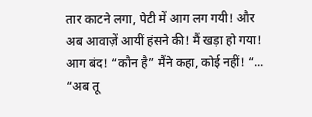तार काटने लगा, पेटी में आग लग गयी! और अब आवाज़ें आयीं हंसने की! मैं खड़ा हो गया! आग बंद! “कौन है” मैंने कहा, कोई नहीं! “...
“अब तू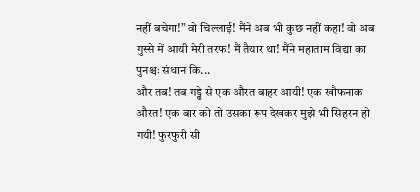नहीं बचेगा!” वो चिल्लाई! मैंने अब भी कुछ नहीं कहा! वो अब गुस्से में आयी मेरी तरफ! मैं तैयार था! मैंने महाताम विद्या का पुनश्चः संधान कि...
और तब! तब गड्ढे से एक औरत बाहर आयी! एक खौफनाक औरत! एक बार को तो उसका रूप देखकर मुझे भी सिहरन हो गयी! फुरफुरी सी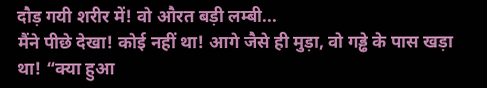दौड़ गयी शरीर में! वो औरत बड़ी लम्बी...
मैंने पीछे देखा! कोई नहीं था! आगे जैसे ही मुड़ा, वो गड्ढे के पास खड़ा था! “क्या हुआ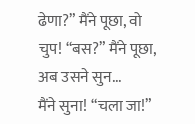ढेणा?” मैंने पूछा, वो चुप! “बस?” मैंने पूछा, अब उसने सुन...
मैंने सुना! “चला जा!”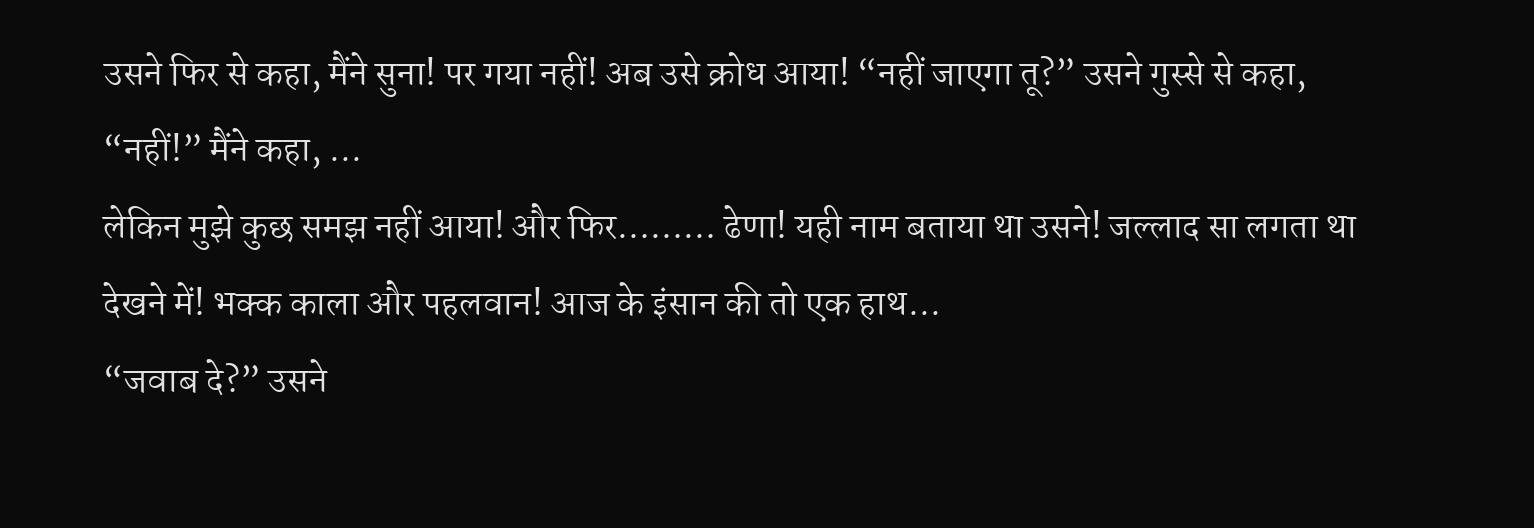उसने फिर से कहा, मैंने सुना! पर गया नहीं! अब उसे क्रोध आया! “नहीं जाएगा तू?” उसने गुस्से से कहा, “नहीं!” मैंने कहा, ...
लेकिन मुझे कुछ समझ नहीं आया! और फिर……… ढेणा! यही नाम बताया था उसने! जल्लाद सा लगता था देखने में! भक्क काला और पहलवान! आज के इंसान की तो एक हाथ...
“जवाब दे?” उसने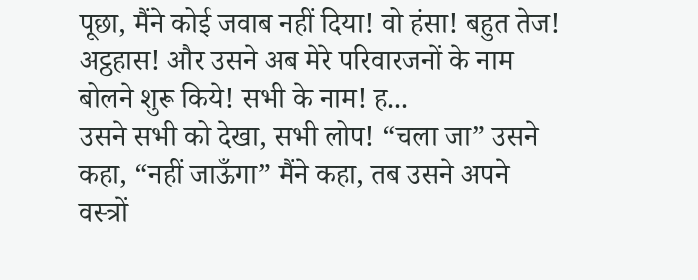पूछा, मैंने कोई जवाब नहीं दिया! वो हंसा! बहुत तेज! अट्ठहास! और उसने अब मेरे परिवारजनों के नाम बोलने शुरू किये! सभी के नाम! ह...
उसने सभी को देखा, सभी लोप! “चला जा” उसने कहा, “नहीं जाऊँगा” मैंने कहा, तब उसने अपने वस्त्रों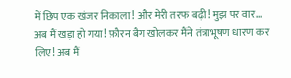में छिप एक खंजर निकाला! और मेरी तरफ बढ़ी! मुझ पर वार...
अब मैं खड़ा हो गया! फ़ौरन बैग खोलकर मैंने तंत्राभूषण धारण कर लिए! अब मैं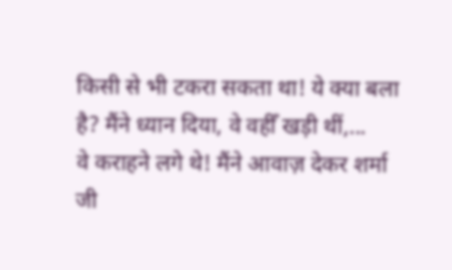किसी से भी टकरा सकता था! ये क्या बला है? मैंने ध्यान दिया, वे वहीँ खड़ी थीं,...
वे कराहने लगे थे! मैंने आवाज़ देकर शर्मा जी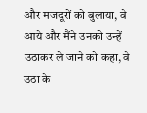और मजदूरों को बुलाया, वे आये और मैंने उनको उन्हें उठाकर ले जाने को कहा, वे उठा के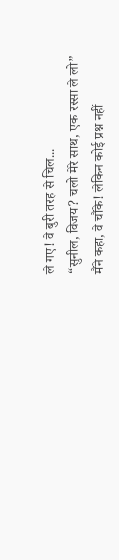ले गए! वे बुरी तरह से चिल...
“सुनील, विजय? चलो मेरे साथ, एक रस्सा ले लो” मैंने कहा, वे चौंके! लेकिन कोई प्रश्न नहीं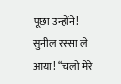पूछा उन्होंने! सुनील रस्सा ले आया! “चलो मेरे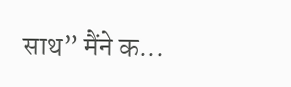साथ” मैंने क...